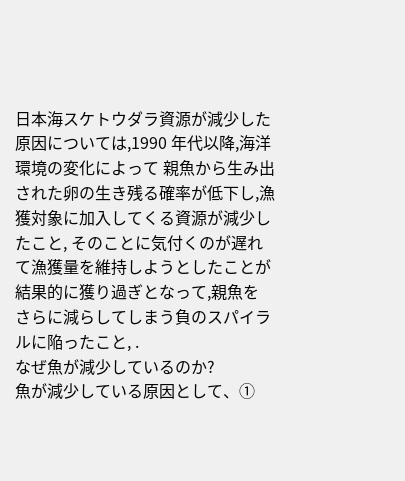日本海スケトウダラ資源が減少した原因については,1990 年代以降,海洋環境の変化によって 親魚から生み出された卵の生き残る確率が低下し,漁獲対象に加入してくる資源が減少したこと, そのことに気付くのが遅れて漁獲量を維持しようとしたことが結果的に獲り過ぎとなって,親魚を さらに減らしてしまう負のスパイラルに陥ったこと, .
なぜ魚が減少しているのか?
魚が減少している原因として、①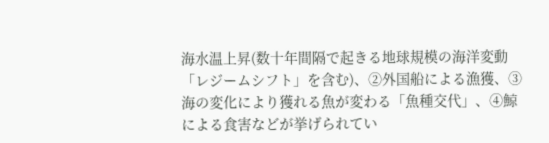海水温上昇(数十年間隔で起きる地球規模の海洋変動「レジームシフト」を含む)、②外国船による漁獲、③海の変化により獲れる魚が変わる「魚種交代」、④鯨による食害などが挙げられてい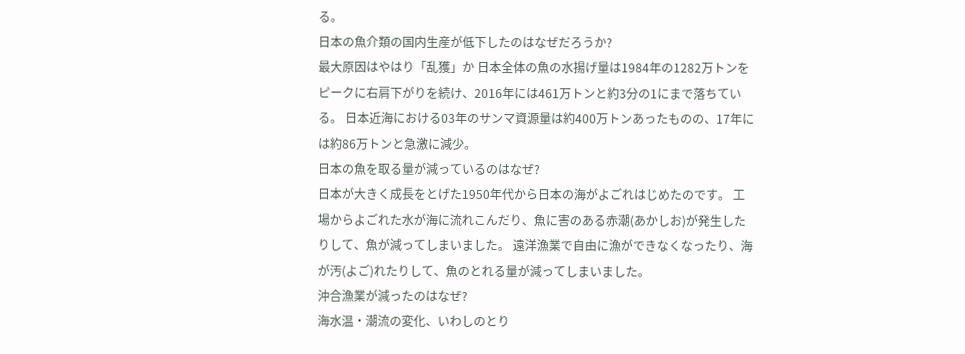る。
日本の魚介類の国内生産が低下したのはなぜだろうか?
最大原因はやはり「乱獲」か 日本全体の魚の水揚げ量は1984年の1282万トンをピークに右肩下がりを続け、2016年には461万トンと約3分の1にまで落ちている。 日本近海における03年のサンマ資源量は約400万トンあったものの、17年には約86万トンと急激に減少。
日本の魚を取る量が減っているのはなぜ?
日本が大きく成長をとげた1950年代から日本の海がよごれはじめたのです。 工場からよごれた水が海に流れこんだり、魚に害のある赤潮(あかしお)が発生したりして、魚が減ってしまいました。 遠洋漁業で自由に漁ができなくなったり、海が汚(よご)れたりして、魚のとれる量が減ってしまいました。
沖合漁業が減ったのはなぜ?
海水温・潮流の変化、いわしのとり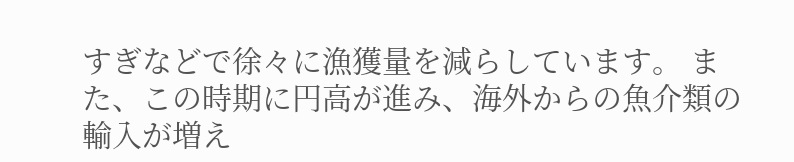すぎなどで徐々に漁獲量を減らしています。 また、この時期に円高が進み、海外からの魚介類の輸入が増え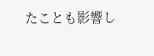たことも影響し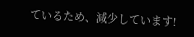ているため、減少しています!